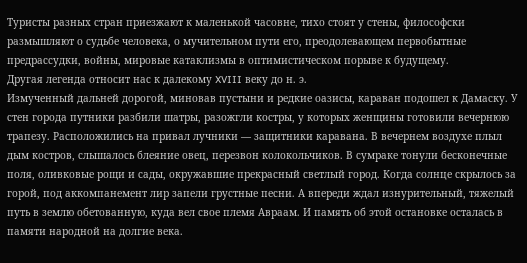Туристы разных стран приезжают к маленькой часовне, тихо стоят у стены, философски размышляют о судьбе человека, о мучительном пути его, преодолевающем первобытные предрассудки, войны, мировые катаклизмы в оптимистическом порыве к будущему.
Другая легенда относит нас к далекому XVIII веку до н. э.
Измученный дальней дорогой, миновав пустыни и редкие оазисы, караван подошел к Дамаску. У стен города путники разбили шатры, разожгли костры, у которых женщины готовили вечернюю трапезу. Расположились на привал лучники — защитники каравана. В вечернем воздухе плыл дым костров, слышалось блеяние овец, перезвон колокольчиков. В сумраке тонули бесконечные поля, оливковые рощи и сады, окружавшие прекрасный светлый город. Когда солнце скрылось за горой, под аккомпанемент лир запели грустные песни. А впереди ждал изнурительный, тяжелый путь в землю обетованную, куда вел свое племя Авраам. И память об этой остановке осталась в памяти народной на долгие века.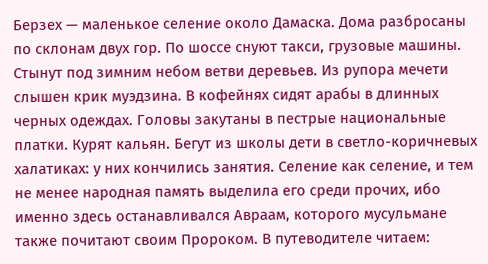Берзех — маленькое селение около Дамаска. Дома разбросаны по склонам двух гор. По шоссе снуют такси, грузовые машины. Стынут под зимним небом ветви деревьев. Из рупора мечети слышен крик муэдзина. В кофейнях сидят арабы в длинных черных одеждах. Головы закутаны в пестрые национальные платки. Курят кальян. Бегут из школы дети в светло-коричневых халатиках: у них кончились занятия. Селение как селение, и тем не менее народная память выделила его среди прочих, ибо именно здесь останавливался Авраам, которого мусульмане также почитают своим Пророком. В путеводителе читаем: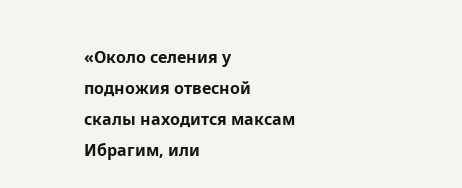«Около селения у подножия отвесной скалы находится максам Ибрагим, или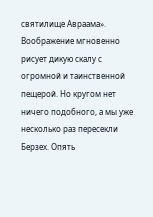святилище Авраама». Воображение мгновенно рисует дикую скалу с огромной и таинственной пещерой. Но кругом нет ничего подобного, а мы уже несколько раз пересекли Берзех. Опять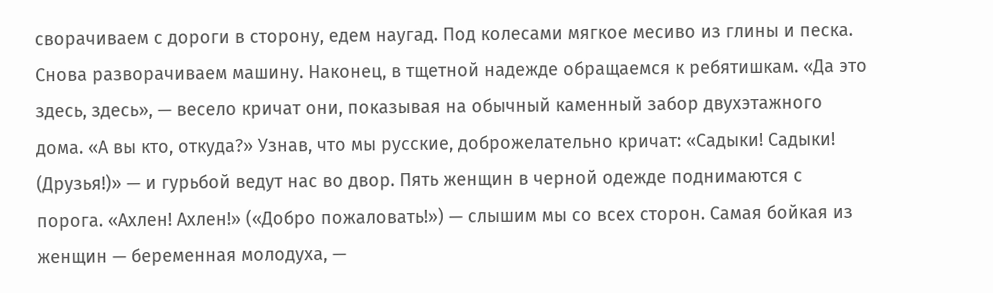сворачиваем с дороги в сторону, едем наугад. Под колесами мягкое месиво из глины и песка. Снова разворачиваем машину. Наконец, в тщетной надежде обращаемся к ребятишкам. «Да это здесь, здесь», — весело кричат они, показывая на обычный каменный забор двухэтажного дома. «А вы кто, откуда?» Узнав, что мы русские, доброжелательно кричат: «Садыки! Садыки! (Друзья!)» — и гурьбой ведут нас во двор. Пять женщин в черной одежде поднимаются с порога. «Ахлен! Ахлен!» («Добро пожаловать!») — слышим мы со всех сторон. Самая бойкая из женщин — беременная молодуха, —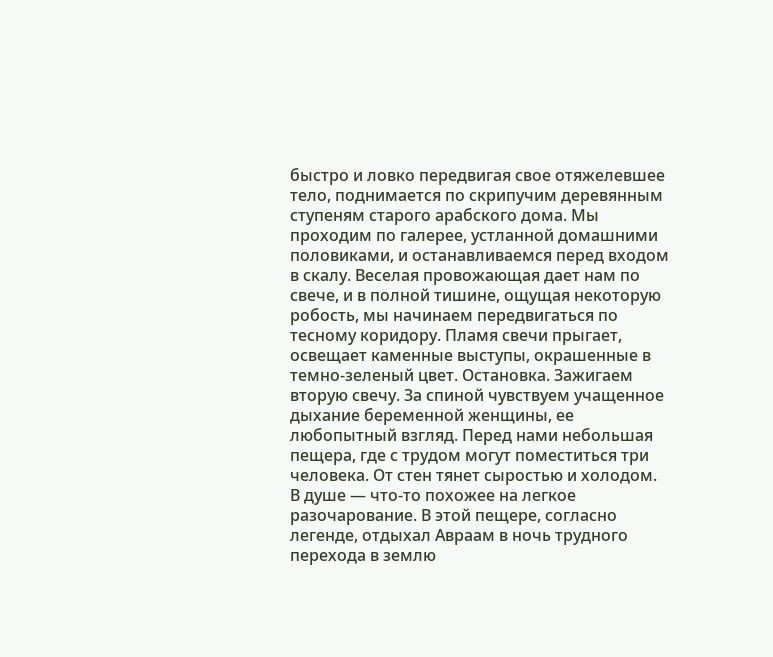быстро и ловко передвигая свое отяжелевшее тело, поднимается по скрипучим деревянным ступеням старого арабского дома. Мы проходим по галерее, устланной домашними половиками, и останавливаемся перед входом в скалу. Веселая провожающая дает нам по свече, и в полной тишине, ощущая некоторую робость, мы начинаем передвигаться по тесному коридору. Пламя свечи прыгает, освещает каменные выступы, окрашенные в темно-зеленый цвет. Остановка. Зажигаем вторую свечу. За спиной чувствуем учащенное дыхание беременной женщины, ее любопытный взгляд. Перед нами небольшая пещера, где с трудом могут поместиться три человека. От стен тянет сыростью и холодом. В душе — что-то похожее на легкое разочарование. В этой пещере, согласно легенде, отдыхал Авраам в ночь трудного перехода в землю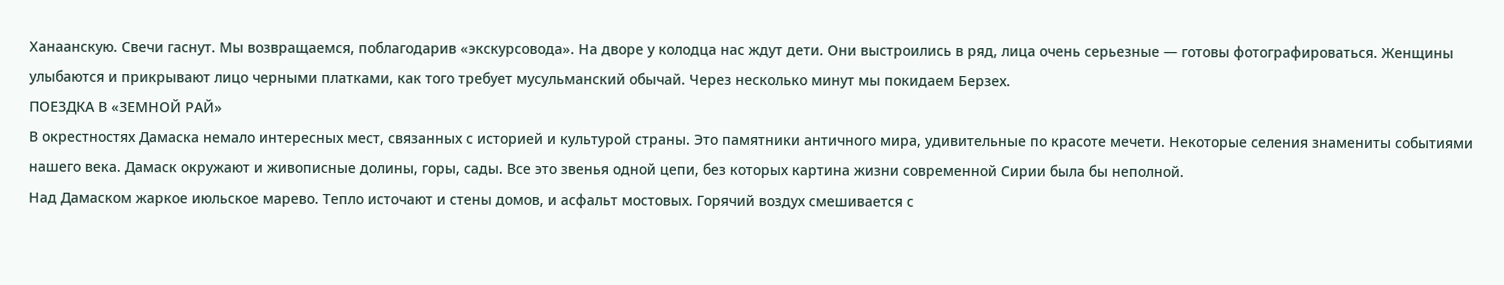Ханаанскую. Свечи гаснут. Мы возвращаемся, поблагодарив «экскурсовода». На дворе у колодца нас ждут дети. Они выстроились в ряд, лица очень серьезные — готовы фотографироваться. Женщины улыбаются и прикрывают лицо черными платками, как того требует мусульманский обычай. Через несколько минут мы покидаем Берзех.
ПОЕЗДКА В «ЗЕМНОЙ РАЙ»
В окрестностях Дамаска немало интересных мест, связанных с историей и культурой страны. Это памятники античного мира, удивительные по красоте мечети. Некоторые селения знамениты событиями нашего века. Дамаск окружают и живописные долины, горы, сады. Все это звенья одной цепи, без которых картина жизни современной Сирии была бы неполной.
Над Дамаском жаркое июльское марево. Тепло источают и стены домов, и асфальт мостовых. Горячий воздух смешивается с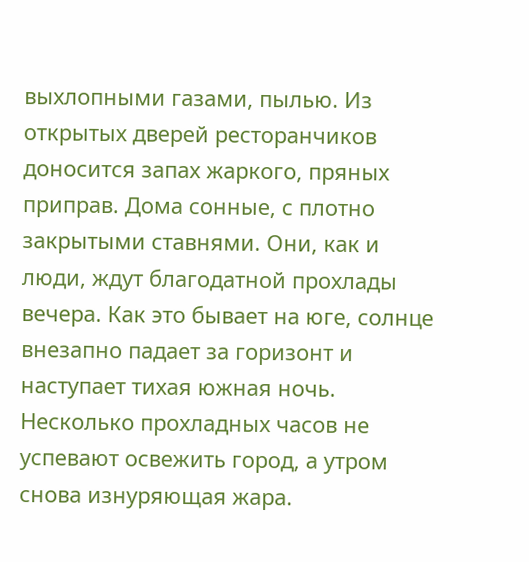выхлопными газами, пылью. Из открытых дверей ресторанчиков доносится запах жаркого, пряных приправ. Дома сонные, с плотно закрытыми ставнями. Они, как и люди, ждут благодатной прохлады вечера. Как это бывает на юге, солнце внезапно падает за горизонт и наступает тихая южная ночь. Несколько прохладных часов не успевают освежить город, а утром снова изнуряющая жара.